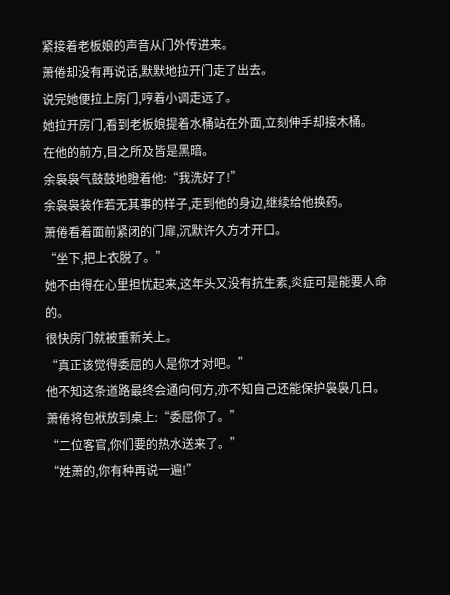紧接着老板娘的声音从门外传进来。
萧倦却没有再说话,默默地拉开门走了出去。
说完她便拉上房门,哼着小调走远了。
她拉开房门,看到老板娘提着水桶站在外面,立刻伸手却接木桶。
在他的前方,目之所及皆是黑暗。
余袅袅气鼓鼓地瞪着他:“我洗好了!”
余袅袅装作若无其事的样子,走到他的身边,继续给他换药。
萧倦看着面前紧闭的门扉,沉默许久方才开口。
“坐下,把上衣脱了。”
她不由得在心里担忧起来,这年头又没有抗生素,炎症可是能要人命的。
很快房门就被重新关上。
“真正该觉得委屈的人是你才对吧。”
他不知这条道路最终会通向何方,亦不知自己还能保护袅袅几日。
萧倦将包袱放到桌上:“委屈你了。”
“二位客官,你们要的热水送来了。”
“姓萧的,你有种再说一遍!”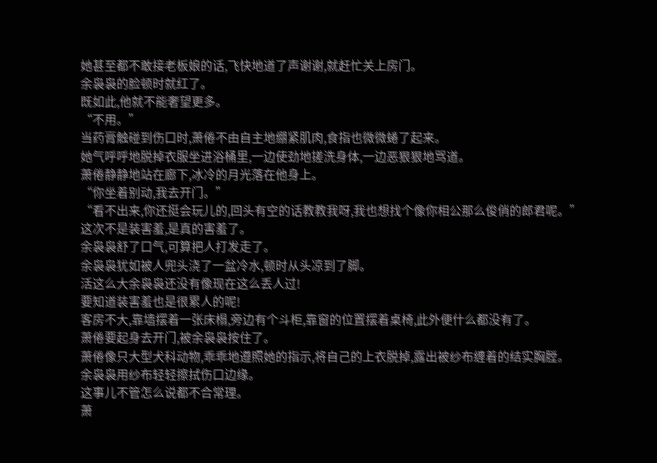她甚至都不敢接老板娘的话,飞快地道了声谢谢,就赶忙关上房门。
余袅袅的脸顿时就红了。
既如此,他就不能奢望更多。
“不用。”
当药膏触碰到伤口时,萧倦不由自主地绷紧肌肉,食指也微微蜷了起来。
她气呼呼地脱掉衣服坐进浴桶里,一边使劲地搓洗身体,一边恶狠狠地骂道。
萧倦静静地站在廊下,冰冷的月光落在他身上。
“你坐着别动,我去开门。”
“看不出来,你还挺会玩儿的,回头有空的话教教我呀,我也想找个像你相公那么俊俏的郎君呢。”
这次不是装害羞,是真的害羞了。
余袅袅舒了口气,可算把人打发走了。
余袅袅犹如被人兜头浇了一盆冷水,顿时从头凉到了脚。
活这么大余袅袅还没有像现在这么丢人过!
要知道装害羞也是很累人的呢!
客房不大,靠墙摆着一张床榻,旁边有个斗柜,靠窗的位置摆着桌椅,此外便什么都没有了。
萧倦要起身去开门,被余袅袅按住了。
萧倦像只大型犬科动物,乖乖地遵照她的指示,将自己的上衣脱掉,露出被纱布缠着的结实胸膛。
余袅袅用纱布轻轻擦拭伤口边缘。
这事儿不管怎么说都不合常理。
萧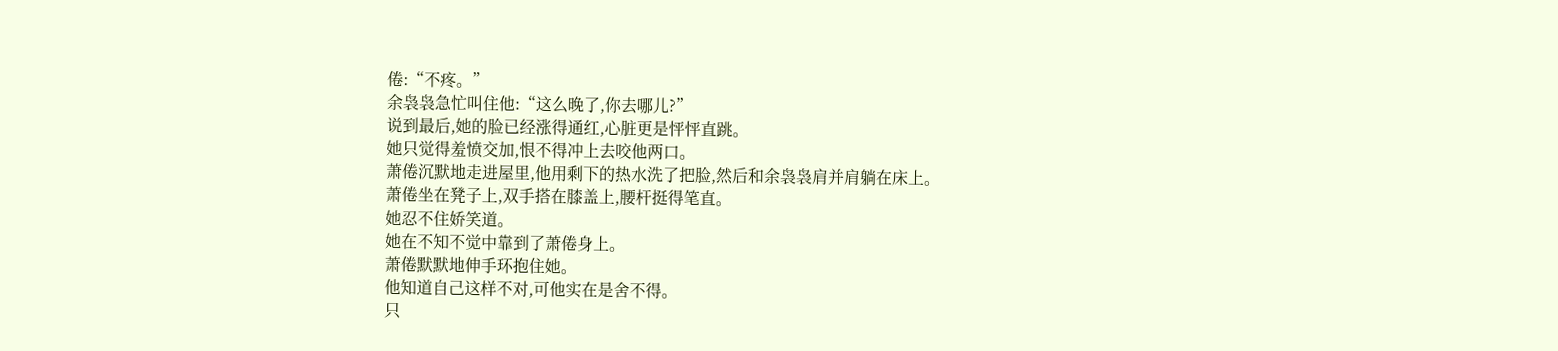倦:“不疼。”
余袅袅急忙叫住他:“这么晚了,你去哪儿?”
说到最后,她的脸已经涨得通红,心脏更是怦怦直跳。
她只觉得羞愤交加,恨不得冲上去咬他两口。
萧倦沉默地走进屋里,他用剩下的热水洗了把脸,然后和余袅袅肩并肩躺在床上。
萧倦坐在凳子上,双手搭在膝盖上,腰杆挺得笔直。
她忍不住娇笑道。
她在不知不觉中靠到了萧倦身上。
萧倦默默地伸手环抱住她。
他知道自己这样不对,可他实在是舍不得。
只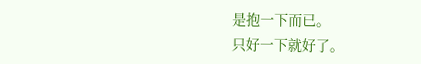是抱一下而已。
只好一下就好了。